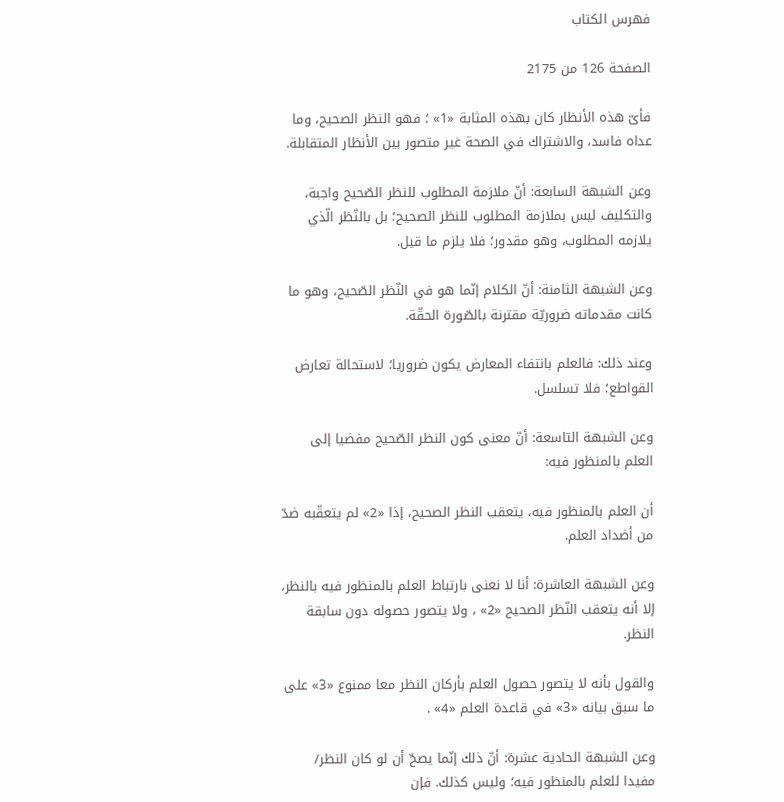فهرس الكتاب

الصفحة 126 من 2175

فأىّ هذه الأنظار كان بهذه المثابة «1» ؛ فهو النظر الصحيح، وما عداه فاسد، والاشتراك في الصحة غير متصور بين الأنظار المتقابلة.

وعن الشبهة السابعة: أنّ ملازمة المطلوب للنظر الصّحيح واجبة، والتكليف ليس بملازمة المطلوب للنظر الصحيح؛ بل بالنّظر الّذي يلازمه المطلوب، وهو مقدور؛ فلا يلزم ما قيل.

وعن الشبهة الثامنة: أنّ الكلام إنّما هو في النّظر الصّحيح، وهو ما كانت مقدماته ضروريّة مقترنة بالصّورة الحقّة.

وعند ذلك: فالعلم بانتفاء المعارض يكون ضروريا؛ لاستحالة تعارض القواطع؛ فلا تسلسل.

وعن الشبهة التاسعة: أنّ معنى كون النظر الصّحيح مفضيا إلى العلم بالمنظور فيه:

أن العلم بالمنظور فيه، يتعقب النظر الصحيح، إذا «2» لم يتعقّبه ضدّ من أضداد العلم.

وعن الشبهة العاشرة: أنا لا نعنى بارتباط العلم بالمنظور فيه بالنظر، إلا أنه يتعقب النّظر الصحيح «2» ، ولا يتصور حصوله دون سابقة النظر.

والقول بأنه لا يتصور حصول العلم بأركان النظر معا ممنوع «3» على ما سبق بيانه «3» في قاعدة العلم «4» .

وعن الشبهة الحادية عشرة: أنّ ذلك إنّما يصحّ أن لو كان النظر/ مفيدا للعلم بالمنظور فيه؛ وليس كذلك. فإن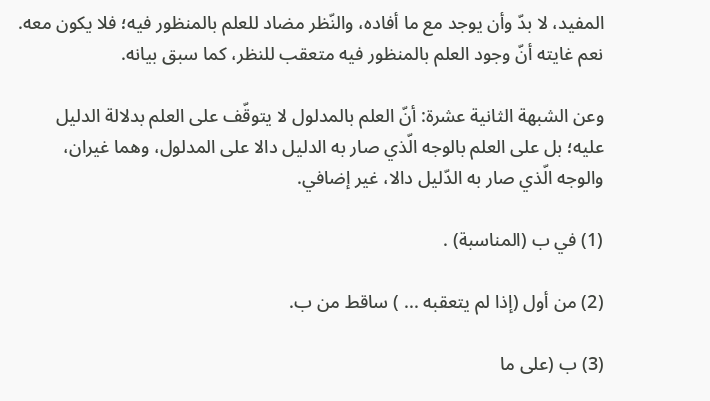المفيد، لا بدّ وأن يوجد مع ما أفاده، والنّظر مضاد للعلم بالمنظور فيه؛ فلا يكون معه. نعم غايته أنّ وجود العلم بالمنظور فيه متعقب للنظر، كما سبق بيانه.

وعن الشبهة الثانية عشرة: أنّ العلم بالمدلول لا يتوقّف على العلم بدلالة الدليل عليه؛ بل على العلم بالوجه الّذي صار به الدليل دالا على المدلول، وهما غيران، والوجه الّذي صار به الدّليل دالا، غير إضافي.

(1) في ب (المناسبة) .

(2) من أول (إذا لم يتعقبه ... ) ساقط من ب.

(3) ب (على ما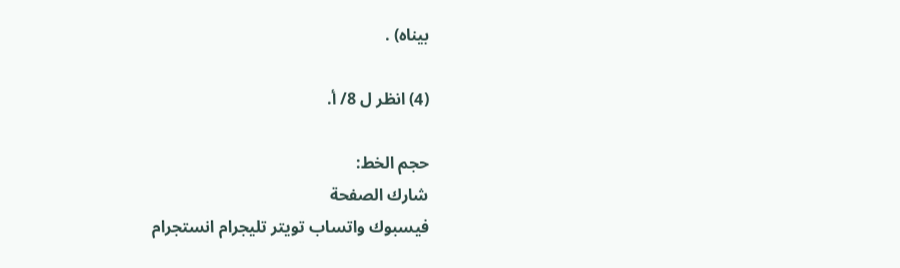بيناه) .

(4) انظر ل 8/ أ.

حجم الخط:
شارك الصفحة
فيسبوك واتساب تويتر تليجرام انستجرام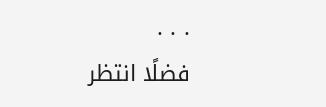. . .
فضلًا انتظر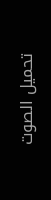تحميل الصوت